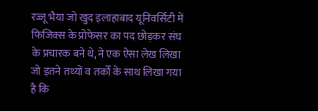रज्जू भैया जो खुद इलाहाबाद यूनिवर्सिटी में फिजिक्स के प्रोफेसर का पद छोड़कर संघ के प्रचारक बने थे, ने एक ऐसा लेख लिखा जो इतने तथ्यों व तर्कों के साथ लिखा गया है कि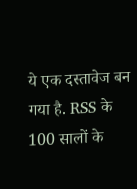ये एक दस्तावेज बन गया है. RSS के 100 सालों के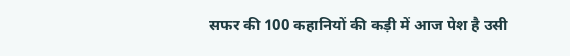सफर की 100 कहानियों की कड़ी में आज पेश है उसी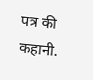पत्र की कहानी.